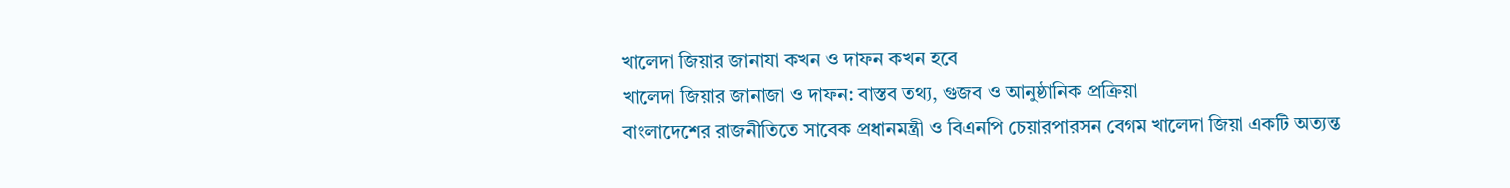খালেদা জিয়ার জানাযা কখন ও দাফন কখন হবে
খালেদা জিয়ার জানাজা ও দাফন: বাস্তব তথ্য, গুজব ও আনুষ্ঠানিক প্রক্রিয়া
বাংলাদেশের রাজনীতিতে সাবেক প্রধানমন্ত্রী ও বিএনপি চেয়ারপারসন বেগম খালেদা জিয়া একটি অত্যন্ত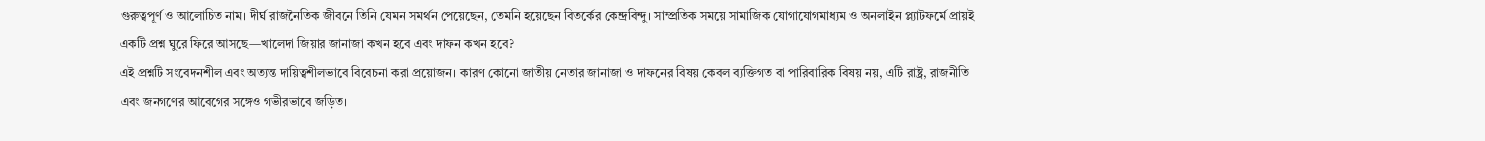গুরুত্বপূর্ণ ও আলোচিত নাম। দীর্ঘ রাজনৈতিক জীবনে তিনি যেমন সমর্থন পেয়েছেন, তেমনি হয়েছেন বিতর্কের কেন্দ্রবিন্দু। সাম্প্রতিক সময়ে সামাজিক যোগাযোগমাধ্যম ও অনলাইন প্ল্যাটফর্মে প্রায়ই একটি প্রশ্ন ঘুরে ফিরে আসছে—খালেদা জিয়ার জানাজা কখন হবে এবং দাফন কখন হবে?
এই প্রশ্নটি সংবেদনশীল এবং অত্যন্ত দায়িত্বশীলভাবে বিবেচনা করা প্রয়োজন। কারণ কোনো জাতীয় নেতার জানাজা ও দাফনের বিষয় কেবল ব্যক্তিগত বা পারিবারিক বিষয় নয়, এটি রাষ্ট্র, রাজনীতি এবং জনগণের আবেগের সঙ্গেও গভীরভাবে জড়িত।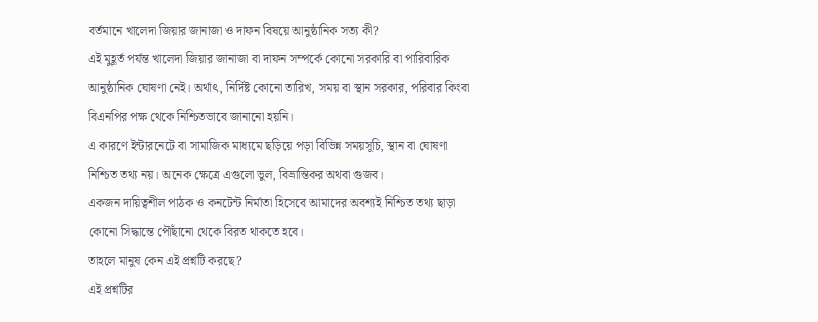বর্তমানে খালেদা জিয়ার জানাজা ও দাফন বিষয়ে আনুষ্ঠানিক সত্য কী?
এই মুহূর্ত পর্যন্ত খালেদা জিয়ার জানাজা বা দাফন সম্পর্কে কোনো সরকারি বা পারিবারিক আনুষ্ঠানিক ঘোষণা নেই। অর্থাৎ, নির্দিষ্ট কোনো তারিখ, সময় বা স্থান সরকার, পরিবার কিংবা বিএনপির পক্ষ থেকে নিশ্চিতভাবে জানানো হয়নি।
এ কারণে ইন্টারনেটে বা সামাজিক মাধ্যমে ছড়িয়ে পড়া বিভিন্ন সময়সূচি, স্থান বা ঘোষণা নিশ্চিত তথ্য নয়। অনেক ক্ষেত্রে এগুলো ভুল, বিভ্রান্তিকর অথবা গুজব।
একজন দায়িত্বশীল পাঠক ও কনটেন্ট নির্মাতা হিসেবে আমাদের অবশ্যই নিশ্চিত তথ্য ছাড়া কোনো সিদ্ধান্তে পৌঁছানো থেকে বিরত থাকতে হবে।
তাহলে মানুষ কেন এই প্রশ্নটি করছে?
এই প্রশ্নটির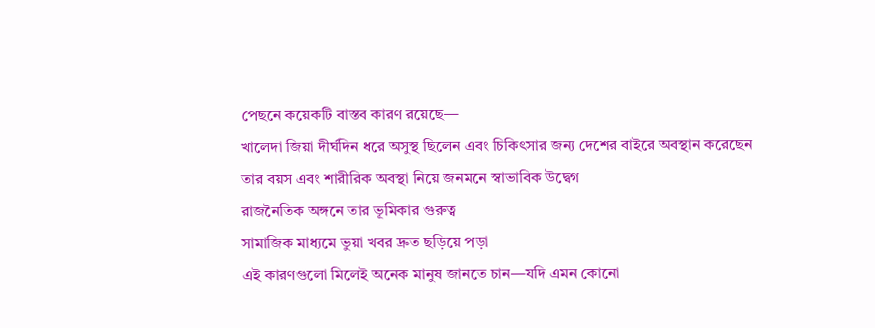পেছনে কয়েকটি বাস্তব কারণ রয়েছে—
খালেদা জিয়া দীর্ঘদিন ধরে অসুস্থ ছিলেন এবং চিকিৎসার জন্য দেশের বাইরে অবস্থান করেছেন
তার বয়স এবং শারীরিক অবস্থা নিয়ে জনমনে স্বাভাবিক উদ্বেগ
রাজনৈতিক অঙ্গনে তার ভূমিকার গুরুত্ব
সামাজিক মাধ্যমে ভুয়া খবর দ্রুত ছড়িয়ে পড়া
এই কারণগুলো মিলেই অনেক মানুষ জানতে চান—যদি এমন কোনো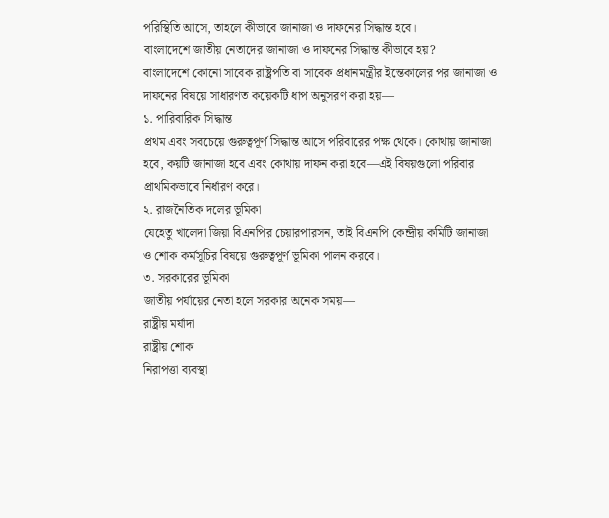পরিস্থিতি আসে, তাহলে কীভাবে জানাজা ও দাফনের সিদ্ধান্ত হবে।
বাংলাদেশে জাতীয় নেতাদের জানাজা ও দাফনের সিদ্ধান্ত কীভাবে হয়?
বাংলাদেশে কোনো সাবেক রাষ্ট্রপতি বা সাবেক প্রধানমন্ত্রীর ইন্তেকালের পর জানাজা ও দাফনের বিষয়ে সাধারণত কয়েকটি ধাপ অনুসরণ করা হয়—
১. পারিবারিক সিদ্ধান্ত
প্রথম এবং সবচেয়ে গুরুত্বপূর্ণ সিদ্ধান্ত আসে পরিবারের পক্ষ থেকে। কোথায় জানাজা হবে, কয়টি জানাজা হবে এবং কোথায় দাফন করা হবে—এই বিষয়গুলো পরিবার প্রাথমিকভাবে নির্ধারণ করে।
২. রাজনৈতিক দলের ভূমিকা
যেহেতু খালেদা জিয়া বিএনপির চেয়ারপারসন, তাই বিএনপি কেন্দ্রীয় কমিটি জানাজা ও শোক কর্মসূচির বিষয়ে গুরুত্বপূর্ণ ভূমিকা পালন করবে।
৩. সরকারের ভূমিকা
জাতীয় পর্যায়ের নেতা হলে সরকার অনেক সময়—
রাষ্ট্রীয় মর্যাদা
রাষ্ট্রীয় শোক
নিরাপত্তা ব্যবস্থা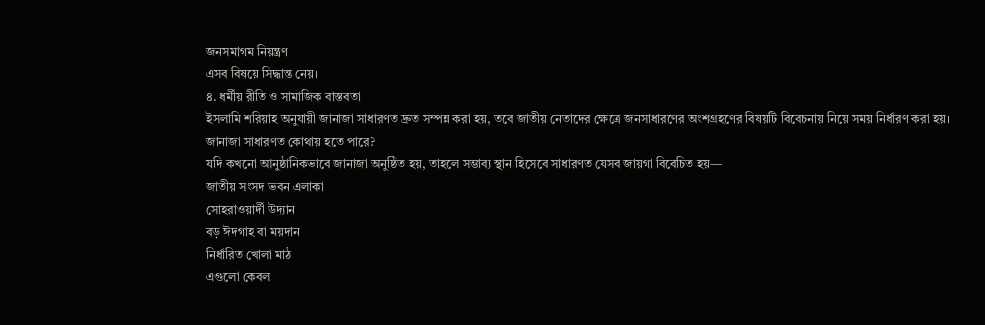জনসমাগম নিয়ন্ত্রণ
এসব বিষয়ে সিদ্ধান্ত নেয়।
৪. ধর্মীয় রীতি ও সামাজিক বাস্তবতা
ইসলামি শরিয়াহ অনুযায়ী জানাজা সাধারণত দ্রুত সম্পন্ন করা হয়, তবে জাতীয় নেতাদের ক্ষেত্রে জনসাধারণের অংশগ্রহণের বিষয়টি বিবেচনায় নিয়ে সময় নির্ধারণ করা হয়।
জানাজা সাধারণত কোথায় হতে পারে?
যদি কখনো আনুষ্ঠানিকভাবে জানাজা অনুষ্ঠিত হয়, তাহলে সম্ভাব্য স্থান হিসেবে সাধারণত যেসব জায়গা বিবেচিত হয়—
জাতীয় সংসদ ভবন এলাকা
সোহরাওয়ার্দী উদ্যান
বড় ঈদগাহ বা ময়দান
নির্ধারিত খোলা মাঠ
এগুলো কেবল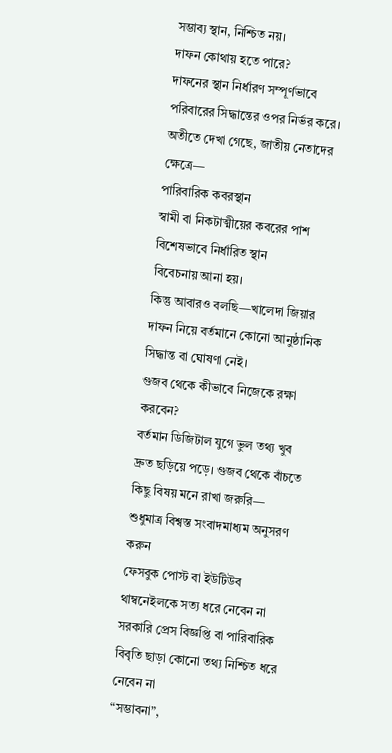সম্ভাব্য স্থান, নিশ্চিত নয়।
দাফন কোথায় হতে পারে?
দাফনের স্থান নির্ধারণ সম্পূর্ণভাবে পরিবারের সিদ্ধান্তের ওপর নির্ভর করে। অতীতে দেখা গেছে, জাতীয় নেতাদের ক্ষেত্রে—
পারিবারিক কবরস্থান
স্বামী বা নিকটাত্মীয়ের কবরের পাশ
বিশেষভাবে নির্ধারিত স্থান
বিবেচনায় আনা হয়।
কিন্তু আবারও বলছি—খালেদা জিয়ার দাফন নিয়ে বর্তমানে কোনো আনুষ্ঠানিক সিদ্ধান্ত বা ঘোষণা নেই।
গুজব থেকে কীভাবে নিজেকে রক্ষা করবেন?
বর্তমান ডিজিটাল যুগে ভুল তথ্য খুব দ্রুত ছড়িয়ে পড়ে। গুজব থেকে বাঁচতে কিছু বিষয় মনে রাখা জরুরি—
শুধুমাত্র বিশ্বস্ত সংবাদমাধ্যম অনুসরণ করুন
ফেসবুক পোস্ট বা ইউটিউব থাম্বনেইলকে সত্য ধরে নেবেন না
সরকারি প্রেস বিজ্ঞপ্তি বা পারিবারিক বিবৃতি ছাড়া কোনো তথ্য নিশ্চিত ধরে নেবেন না
“সম্ভাবনা”,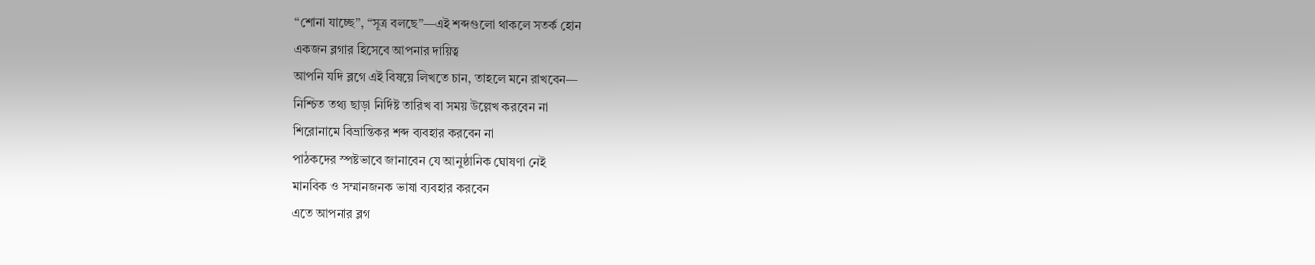“শোনা যাচ্ছে”, “সূত্র বলছে”—এই শব্দগুলো থাকলে সতর্ক হোন
একজন ব্লগার হিসেবে আপনার দায়িত্ব
আপনি যদি ব্লগে এই বিষয়ে লিখতে চান, তাহলে মনে রাখবেন—
নিশ্চিত তথ্য ছাড়া নির্দিষ্ট তারিখ বা সময় উল্লেখ করবেন না
শিরোনামে বিভ্রান্তিকর শব্দ ব্যবহার করবেন না
পাঠকদের স্পষ্টভাবে জানাবেন যে আনুষ্ঠানিক ঘোষণা নেই
মানবিক ও সম্মানজনক ভাষা ব্যবহার করবেন
এতে আপনার ব্লগ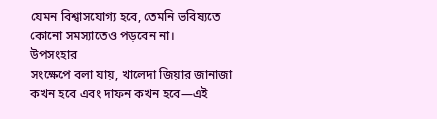যেমন বিশ্বাসযোগ্য হবে, তেমনি ভবিষ্যতে কোনো সমস্যাতেও পড়বেন না।
উপসংহার
সংক্ষেপে বলা যায়, খালেদা জিয়ার জানাজা কখন হবে এবং দাফন কখন হবে—এই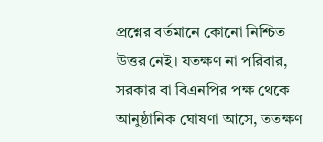প্রশ্নের বর্তমানে কোনো নিশ্চিত উত্তর নেই। যতক্ষণ না পরিবার, সরকার বা বিএনপির পক্ষ থেকে আনুষ্ঠানিক ঘোষণা আসে, ততক্ষণ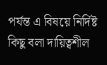পর্যন্ত এ বিষয়ে নির্দিষ্ট কিছু বলা দায়িত্বশীল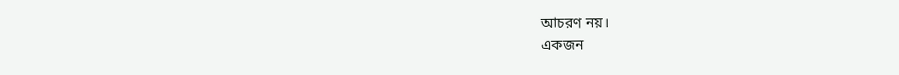আচরণ নয়।
একজন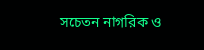সচেতন নাগরিক ও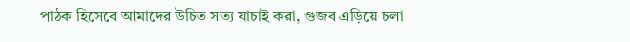পাঠক হিসেবে আমাদের উচিত সত্য যাচাই করা, গুজব এড়িয়ে চলা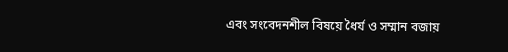এবং সংবেদনশীল বিষয়ে ধৈর্য ও সম্মান বজায়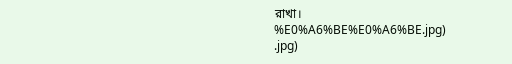রাখা।
%E0%A6%BE%E0%A6%BE.jpg)
.jpg)